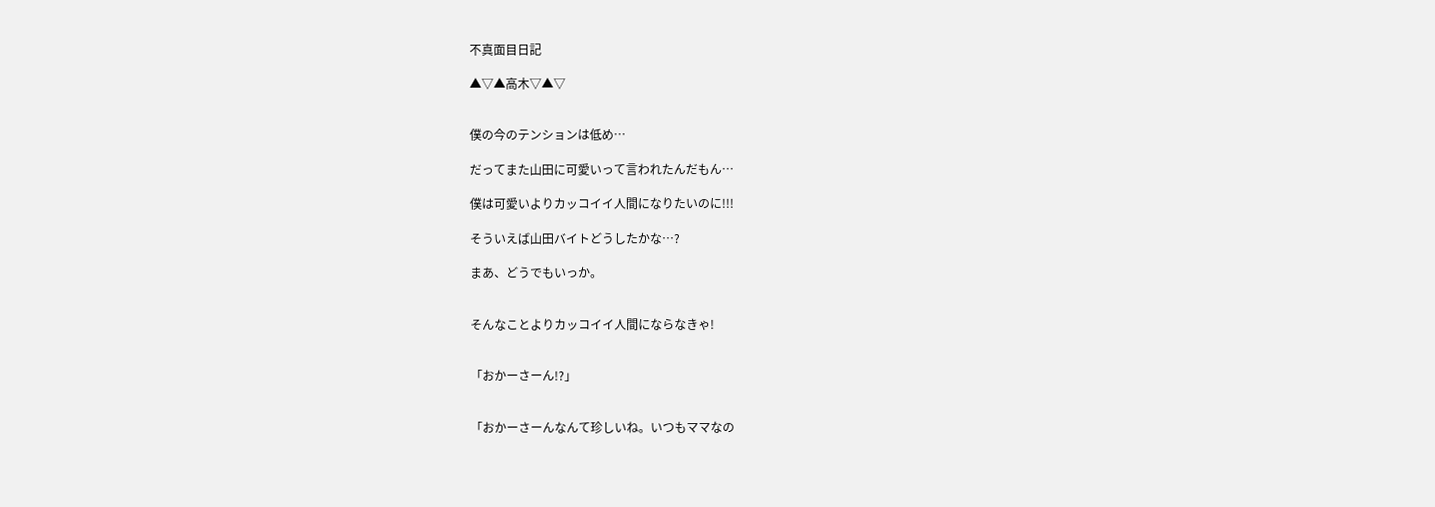不真面目日記

▲▽▲高木▽▲▽


僕の今のテンションは低め…

だってまた山田に可愛いって言われたんだもん…

僕は可愛いよりカッコイイ人間になりたいのに!!!

そういえば山田バイトどうしたかな…?

まあ、どうでもいっか。


そんなことよりカッコイイ人間にならなきゃ!


「おかーさーん!?」


「おかーさーんなんて珍しいね。いつもママなの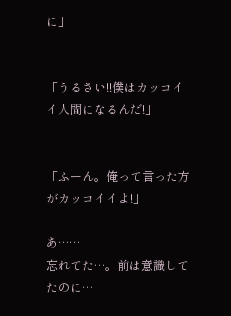に」


「うるさい!!僕はカッコイイ人間になるんだ!」


「ふーん。俺って言った方がカッコイイよ!」

あ……
忘れてた…。前は意識してたのに…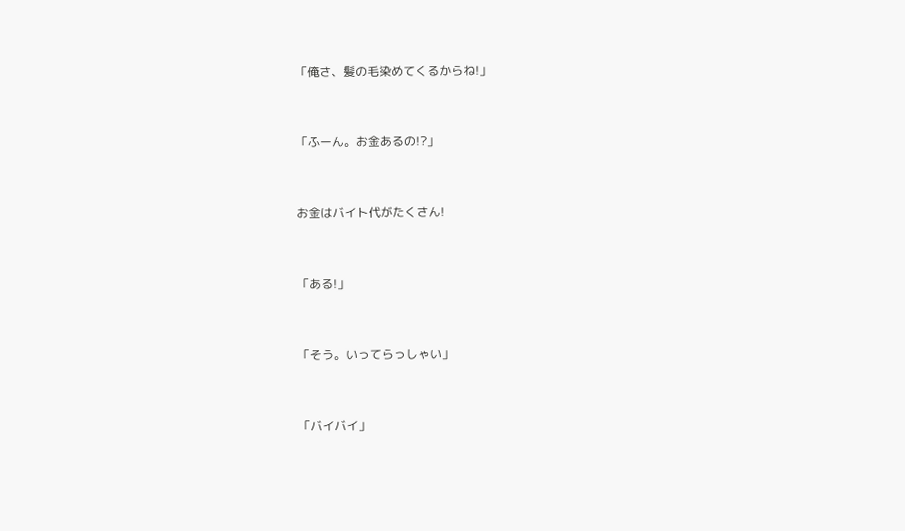「俺さ、髪の毛染めてくるからね!」


「ふーん。お金あるの!?」


お金はバイト代がたくさん!


「ある!」


「そう。いってらっしゃい」


「バイバイ」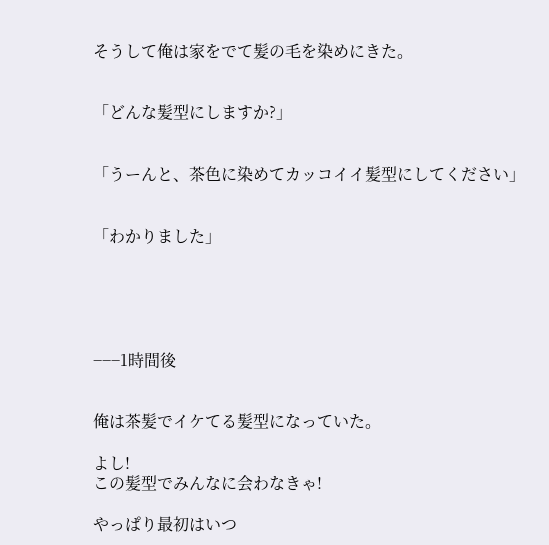そうして俺は家をでて髪の毛を染めにきた。


「どんな髪型にしますか?」


「うーんと、茶色に染めてカッコイイ髪型にしてください」


「わかりました」





−−−1時間後


俺は茶髪でイケてる髪型になっていた。

よし!
この髪型でみんなに会わなきゃ!

やっぱり最初はいつ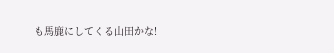も馬鹿にしてくる山田かな!